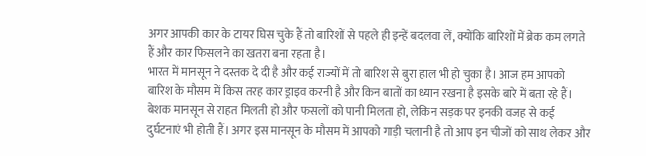अगर आपकी कार के टायर घिस चुके हैं तो बारिशों से पहले ही इन्हें बदलवा लें, क्योंकि बारिशों में ब्रेक कम लगते हैं और कार फिसलने का खतरा बना रहता है।
भारत में मानसून ने दस्तक दे दी है और कई राज्यों में तो बारिश से बुरा हाल भी हो चुका है। आज हम आपको बारिश के मौसम में किस तरह कार ड्राइव करनी है और किन बातों का ध्यान रखना है इसके बारे में बता रहे हैं। बेशक मानसून से राहत मिलती हो और फसलों को पानी मिलता हो, लेकिन सड़क पर इनकी वजह से कई दुर्घटनाएं भी होती हैं। अगर इस मानसून के मौसम में आपको गाड़ी चलानी है तो आप इन चीजों को साथ लेकर और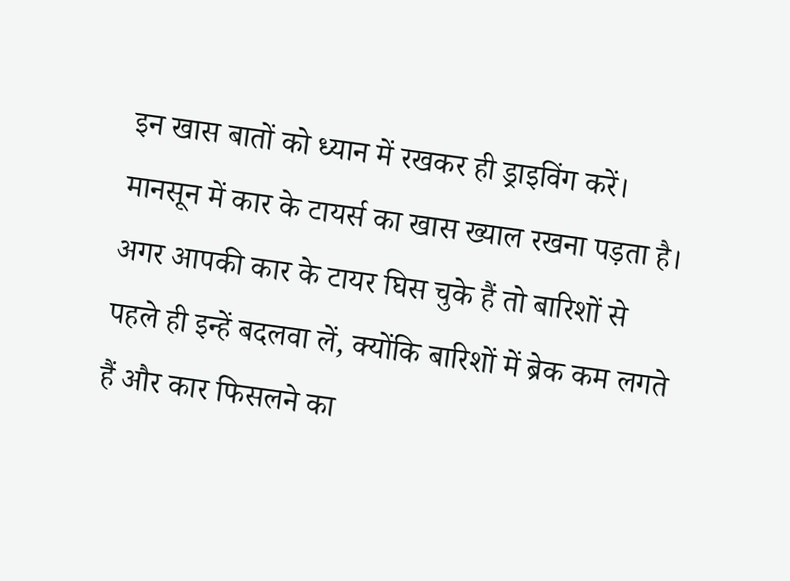इन खास बातों को ध्यान में रखकर ही ड्राइविंग करें।
मानसून में कार के टायर्स का खास ख्याल रखना पड़ता है। अगर आपकी कार के टायर घिस चुके हैं तो बारिशों से पहले ही इन्हें बदलवा लें, क्योंकि बारिशों में ब्रेक कम लगते हैं और कार फिसलने का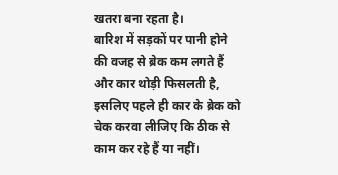खतरा बना रहता है।
बारिश में सड़कों पर पानी होने की वजह से ब्रेक कम लगते हैं और कार थोड़ी फिसलती है, इसलिए पहले ही कार के ब्रेक को चेक करवा लीजिए कि ठीक से काम कर रहे हैं या नहीं।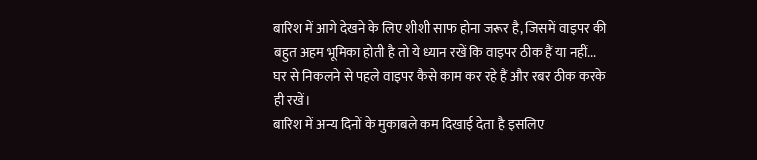बारिश में आगे देखने के लिए शीशी साफ होना जरूर है, जिसमें वाइपर की बहुत अहम भूमिका होती है तो ये ध्यान रखें कि वाइपर ठीक हैं या नहीं... घर से निकलने से पहले वाइपर कैसे काम कर रहे हैं और रबर ठीक करके ही रखें।
बारिश में अन्य दिनों के मुकाबले कम दिखाई देता है इसलिए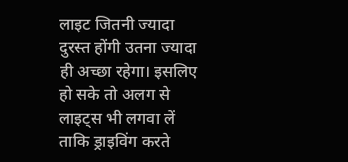लाइट जितनी ज्यादा दुरस्त होंगी उतना ज्यादा ही अच्छा रहेगा। इसलिए हो सके तो अलग से लाइट्स भी लगवा लें ताकि ड्राइविंग करते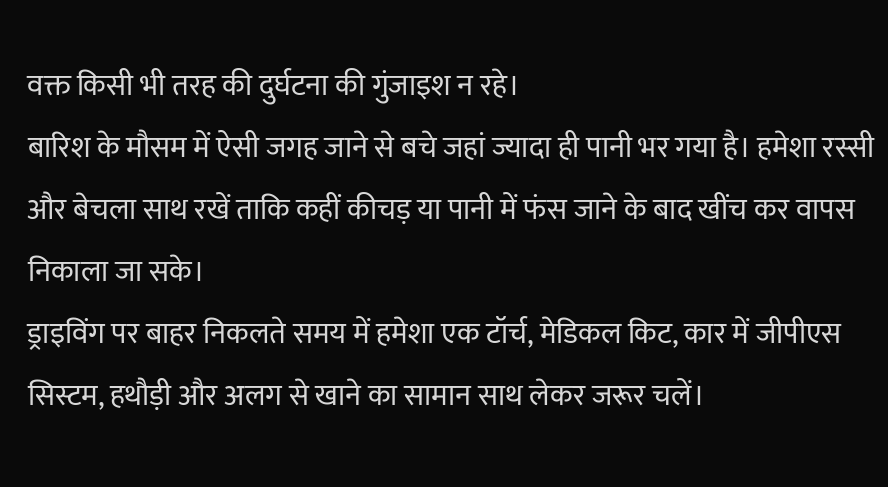वक्त किसी भी तरह की दुर्घटना की गुंजाइश न रहे।
बारिश के मौसम में ऐसी जगह जाने से बचे जहां ज्यादा ही पानी भर गया है। हमेशा रस्सी और बेचला साथ रखें ताकि कहीं कीचड़ या पानी में फंस जाने के बाद खींच कर वापस निकाला जा सके।
ड्राइविंग पर बाहर निकलते समय में हमेशा एक टॉर्च, मेडिकल किट, कार में जीपीएस सिस्टम, हथौड़ी और अलग से खाने का सामान साथ लेकर जरूर चलें।